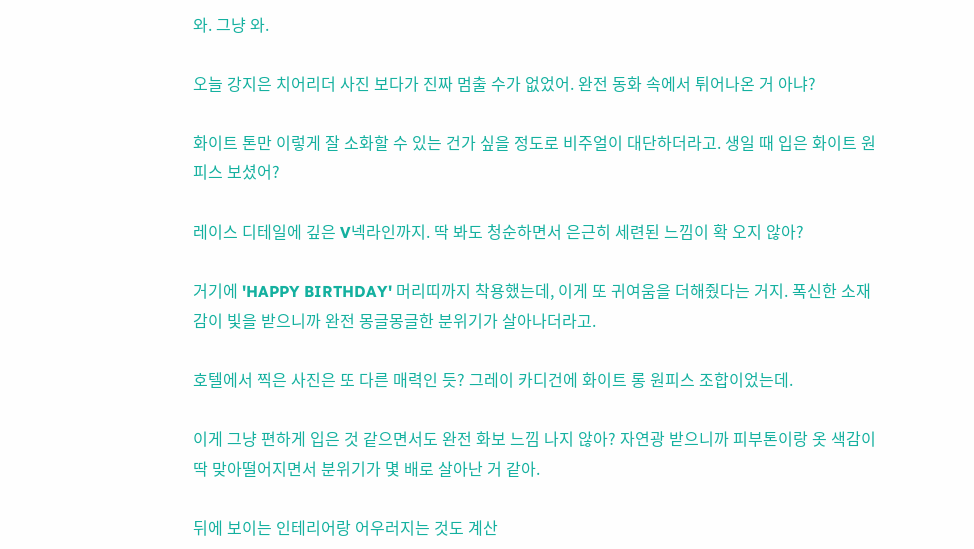와. 그냥 와.

오늘 강지은 치어리더 사진 보다가 진짜 멈출 수가 없었어. 완전 동화 속에서 튀어나온 거 아냐?

화이트 톤만 이렇게 잘 소화할 수 있는 건가 싶을 정도로 비주얼이 대단하더라고. 생일 때 입은 화이트 원피스 보셨어?

레이스 디테일에 깊은 V넥라인까지. 딱 봐도 청순하면서 은근히 세련된 느낌이 확 오지 않아?

거기에 'HAPPY BIRTHDAY' 머리띠까지 착용했는데, 이게 또 귀여움을 더해줬다는 거지. 폭신한 소재감이 빛을 받으니까 완전 몽글몽글한 분위기가 살아나더라고.

호텔에서 찍은 사진은 또 다른 매력인 듯? 그레이 카디건에 화이트 롱 원피스 조합이었는데.

이게 그냥 편하게 입은 것 같으면서도 완전 화보 느낌 나지 않아? 자연광 받으니까 피부톤이랑 옷 색감이 딱 맞아떨어지면서 분위기가 몇 배로 살아난 거 같아.

뒤에 보이는 인테리어랑 어우러지는 것도 계산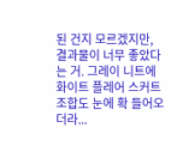된 건지 모르겠지만, 결과물이 너무 좋았다는 거. 그레이 니트에 화이트 플레어 스커트 조합도 눈에 확 들어오더라...